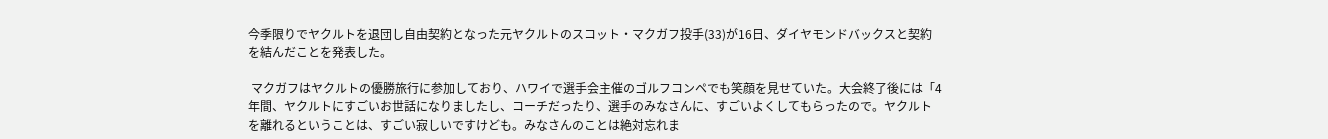今季限りでヤクルトを退団し自由契約となった元ヤクルトのスコット・マクガフ投手(33)が16日、ダイヤモンドバックスと契約を結んだことを発表した。

 マクガフはヤクルトの優勝旅行に参加しており、ハワイで選手会主催のゴルフコンペでも笑顔を見せていた。大会終了後には「4年間、ヤクルトにすごいお世話になりましたし、コーチだったり、選手のみなさんに、すごいよくしてもらったので。ヤクルトを離れるということは、すごい寂しいですけども。みなさんのことは絶対忘れま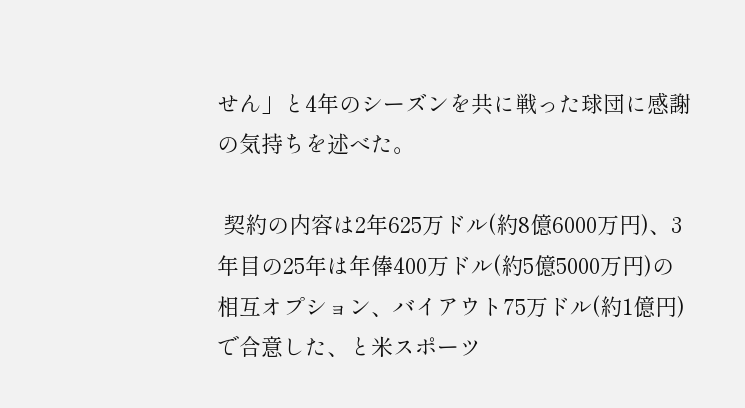せん」と4年のシーズンを共に戦った球団に感謝の気持ちを述べた。

 契約の内容は2年625万ドル(約8億6000万円)、3年目の25年は年俸400万ドル(約5億5000万円)の相互オプション、バイアウト75万ドル(約1億円)で合意した、と米スポーツ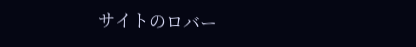サイトのロバー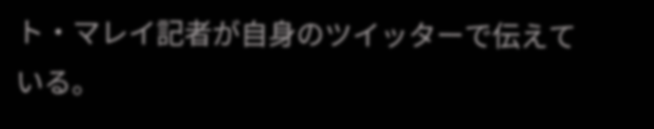ト・マレイ記者が自身のツイッターで伝えている。